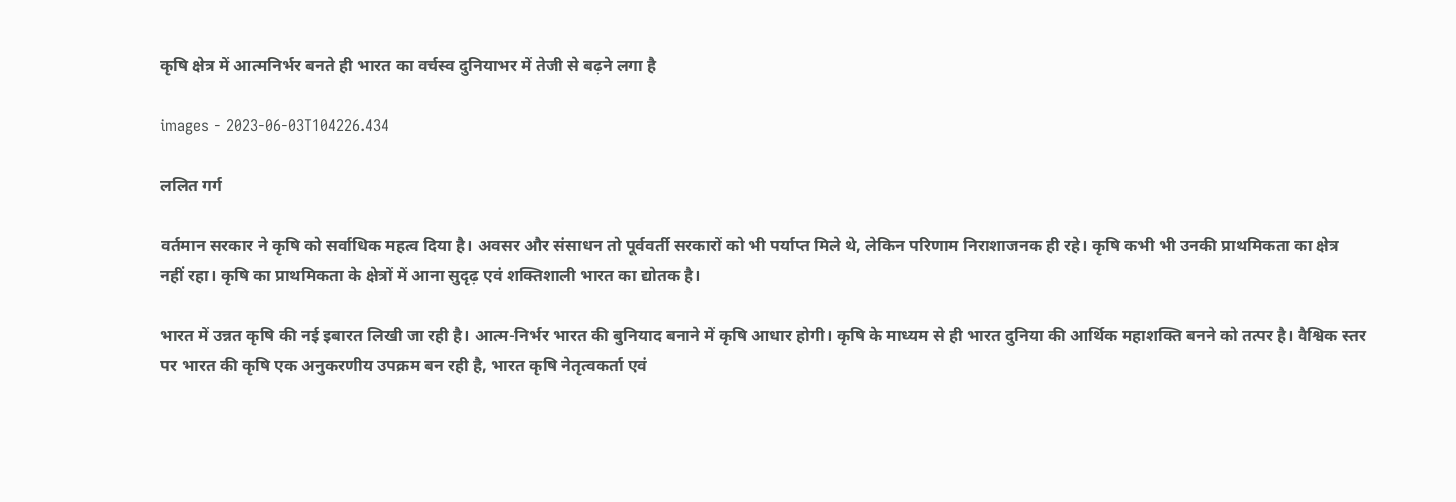कृषि क्षेत्र में आत्मनिर्भर बनते ही भारत का वर्चस्व दुनियाभर में तेजी से बढ़ने लगा है

images - 2023-06-03T104226.434

ललित गर्ग

वर्तमान सरकार ने कृषि को सर्वाधिक महत्व दिया है। अवसर और संसाधन तो पूर्ववर्ती सरकारों को भी पर्याप्त मिले थे, लेकिन परिणाम निराशाजनक ही रहे। कृषि कभी भी उनकी प्राथमिकता का क्षेत्र नहीं रहा। कृषि का प्राथमिकता के क्षेत्रों में आना सुदृढ़ एवं शक्तिशाली भारत का द्योतक है।

भारत में उन्नत कृषि की नई इबारत लिखी जा रही है। आत्म-निर्भर भारत की बुनियाद बनाने में कृषि आधार होगी। कृषि के माध्यम से ही भारत दुनिया की आर्थिक महाशक्ति बनने को तत्पर है। वैश्विक स्तर पर भारत की कृषि एक अनुकरणीय उपक्रम बन रही है, भारत कृषि नेतृत्वकर्ता एवं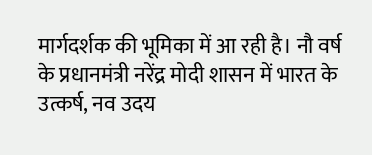मार्गदर्शक की भूमिका में आ रही है। नौ वर्ष के प्रधानमंत्री नरेंद्र मोदी शासन में भारत के उत्कर्ष, नव उदय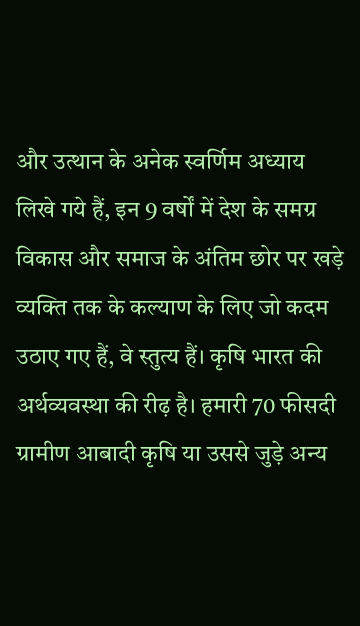और उत्थान के अनेक स्वर्णिम अध्याय लिखे गये हैं, इन 9 वर्षों में देश के समग्र विकास और समाज के अंतिम छोर पर खड़े व्यक्ति तक के कल्याण के लिए जो कदम उठाए गए हैं, वे स्तुत्य हैं। कृषि भारत की अर्थव्यवस्था की रीढ़ है। हमारी 70 फीसदी ग्रामीण आबादी कृषि या उससे जुड़े अन्य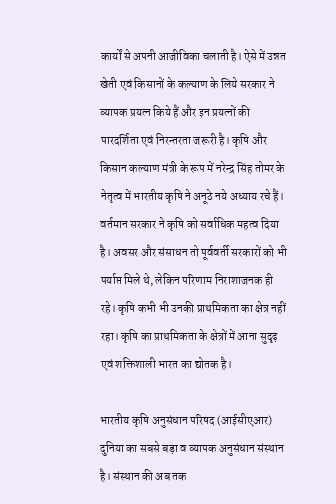कार्यों से अपनी आजीविका चलाती है। ऐसे में उन्नत खेती एवं किसानों के कल्याण के लिये सरकार ने व्यापक प्रयत्न किये हैं और इन प्रयत्नों की पारदर्शिता एवं निरन्तरता जरूरी है। कृषि और किसान कल्याण मंत्री के रूप में नरेन्द्र सिंह तोमर के नेतृत्व में भारतीय कृषि ने अनूठे नये अध्याय रचे हैं। वर्तमान सरकार ने कृषि को सर्वाधिक महत्व दिया है। अवसर और संसाधन तो पूर्ववर्ती सरकारों को भी पर्याप्त मिले थे, लेकिन परिणाम निराशाजनक ही रहे। कृषि कभी भी उनकी प्राथमिकता का क्षेत्र नहीं रहा। कृषि का प्राथमिकता के क्षेत्रों में आना सुदृढ़ एवं शक्तिशाली भारत का द्योतक है।

भारतीय कृषि अनुसंधान परिषद (आईसीएआर) दुनिया का सबसे बड़ा व व्यापक अनुसंधान संस्थान है। संस्थान की अब तक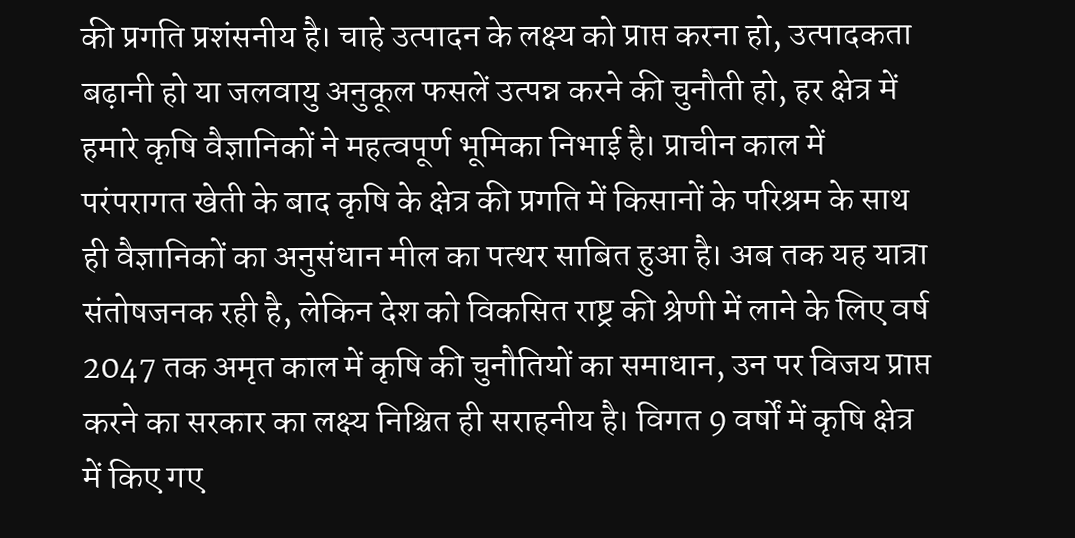की प्रगति प्रशंसनीय है। चाहे उत्पादन के लक्ष्य को प्राप्त करना हो, उत्पादकता बढ़ानी हो या जलवायु अनुकूल फसलें उत्पन्न करने की चुनौती हो, हर क्षेत्र में हमारे कृषि वैज्ञानिकों ने महत्वपूर्ण भूमिका निभाई है। प्राचीन काल में परंपरागत खेती के बाद कृषि के क्षेत्र की प्रगति में किसानों के परिश्रम के साथ ही वैज्ञानिकों का अनुसंधान मील का पत्थर साबित हुआ है। अब तक यह यात्रा संतोषजनक रही है, लेकिन देश को विकसित राष्ट्र की श्रेणी में लाने के लिए वर्ष 2047 तक अमृत काल में कृषि की चुनौतियों का समाधान, उन पर विजय प्राप्त करने का सरकार का लक्ष्य निश्चित ही सराहनीय है। विगत 9 वर्षों में कृषि क्षेत्र में किए गए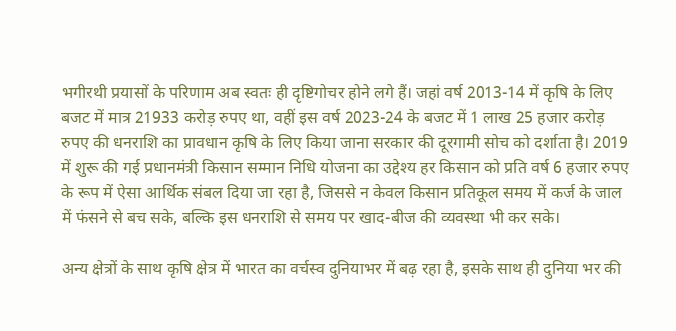भगीरथी प्रयासों के परिणाम अब स्वतः ही दृष्टिगोचर होने लगे हैं। जहां वर्ष 2013-14 में कृषि के लिए बजट में मात्र 21933 करोड़ रुपए था, वहीं इस वर्ष 2023-24 के बजट में 1 लाख 25 हजार करोड़ रुपए की धनराशि का प्रावधान कृषि के लिए किया जाना सरकार की दूरगामी सोच को दर्शाता है। 2019 में शुरू की गई प्रधानमंत्री किसान सम्मान निधि योजना का उद्देश्य हर किसान को प्रति वर्ष 6 हजार रुपए के रूप में ऐसा आर्थिक संबल दिया जा रहा है, जिससे न केवल किसान प्रतिकूल समय में कर्ज के जाल में फंसने से बच सके, बल्कि इस धनराशि से समय पर खाद-बीज की व्यवस्था भी कर सके।

अन्य क्षेत्रों के साथ कृषि क्षेत्र में भारत का वर्चस्व दुनियाभर में बढ़ रहा है, इसके साथ ही दुनिया भर की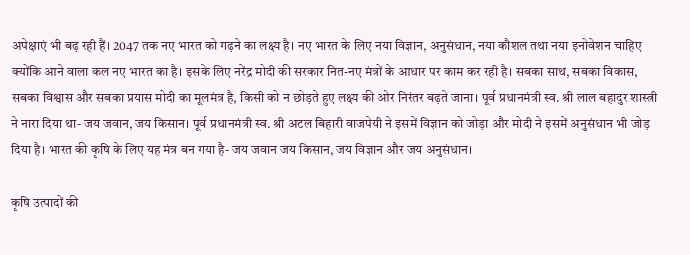अपेक्षाएं भी बढ़ रही हैं। 2047 तक नए भारत को गढ़ने का लक्ष्य है। नए भारत के लिए नया विज्ञान, अनुसंधान, नया कौशल तथा नया इनोवेशन चाहिए क्योंकि आने वाला कल नए भारत का है। इसके लिए नरेंद्र मोदी की सरकार नित-नए मंत्रों के आधार पर काम कर रही है। सबका साथ, सबका विकास, सबका विश्वास और सबका प्रयास मोदी का मूलमंत्र है, किसी को न छोड़ते हुए लक्ष्य की ओर निरंतर बढ़ते जाना। पूर्व प्रधानमंत्री स्व. श्री लाल बहादुर शास्त्री ने नारा दिया था- जय जवान, जय किसान। पूर्व प्रधानमंत्री स्व. श्री अटल बिहारी वाजपेयी ने इसमें विज्ञान को जोड़ा और मोदी ने इसमें अनुसंधान भी जोड़ दिया है। भारत की कृषि के लिए यह मंत्र बन गया है- जय जवान जय किसान, जय विज्ञान और जय अनुसंधान।

कृषि उत्पादों की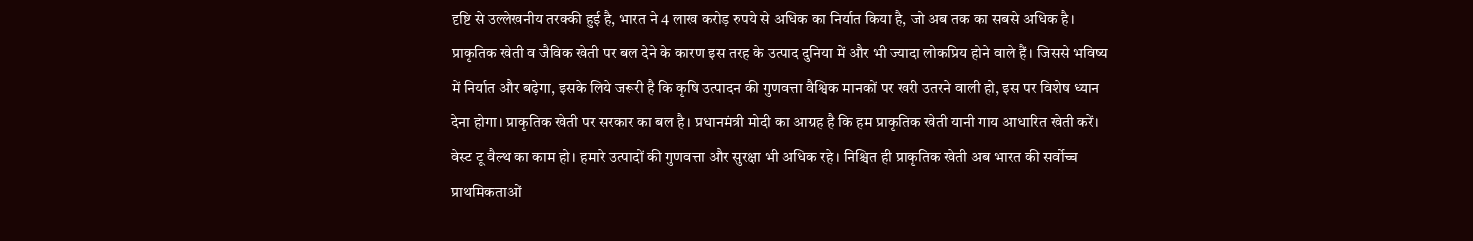दृष्टि से उल्लेखनीय तरक्की हुई है, भारत ने 4 लाख करोड़ रुपये से अधिक का निर्यात किया है, जो अब तक का सबसे अधिक है। प्राकृतिक खेती व जैविक खेती पर बल देने के कारण इस तरह के उत्पाद दुनिया में और भी ज्यादा लोकप्रिय होने वाले हैं। जिससे भविष्य में निर्यात और बढ़ेगा, इसके लिये जरूरी है कि कृषि उत्पादन की गुणवत्ता वैश्विक मानकों पर खरी उतरने वाली हो, इस पर विशेष ध्यान देना होगा। प्राकृतिक खेती पर सरकार का बल है। प्रधानमंत्री मोदी का आग्रह है कि हम प्राकृतिक खेती यानी गाय आधारित खेती करें। वेस्ट टू वैल्थ का काम हो। हमारे उत्पादों की गुणवत्ता और सुरक्षा भी अधिक रहे। निश्चित ही प्राकृतिक खेती अब भारत की सर्वोच्च प्राथमिकताओं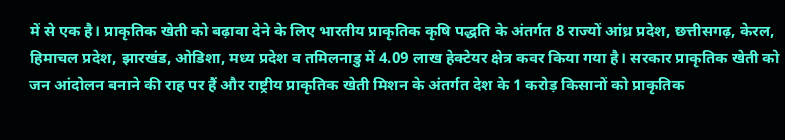में से एक है। प्राकृतिक खेती को बढ़ावा देने के लिए भारतीय प्राकृतिक कृषि पद्धति के अंतर्गत 8 राज्यों आंध्र प्रदेश, छत्तीसगढ़, केरल, हिमाचल प्रदेश, झारखंड, ओडिशा, मध्य प्रदेश व तमिलनाडु में 4.09 लाख हेक्टेयर क्षेत्र कवर किया गया है। सरकार प्राकृतिक खेती को जन आंदोलन बनाने की राह पर हैं और राष्ट्रीय प्राकृतिक खेती मिशन के अंतर्गत देश के 1 करोड़ किसानों को प्राकृतिक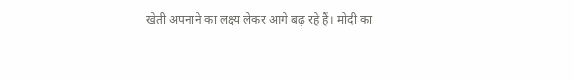खेती अपनाने का लक्ष्य लेकर आगे बढ़ रहे हैं। मोदी का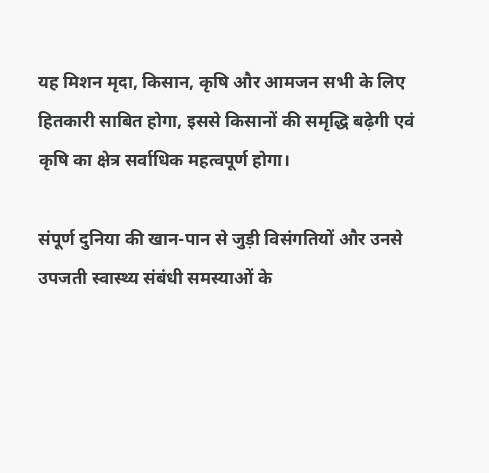यह मिशन मृदा, किसान, कृषि और आमजन सभी के लिए हितकारी साबित होगा, इससे किसानों की समृद्धि बढ़ेगी एवं कृषि का क्षेत्र सर्वाधिक महत्वपूर्ण होगा।

संपूर्ण दुनिया की खान-पान से जुड़ी विसंगतियों और उनसे उपजती स्वास्थ्य संबंधी समस्याओं के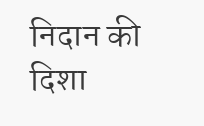निदान की दिशा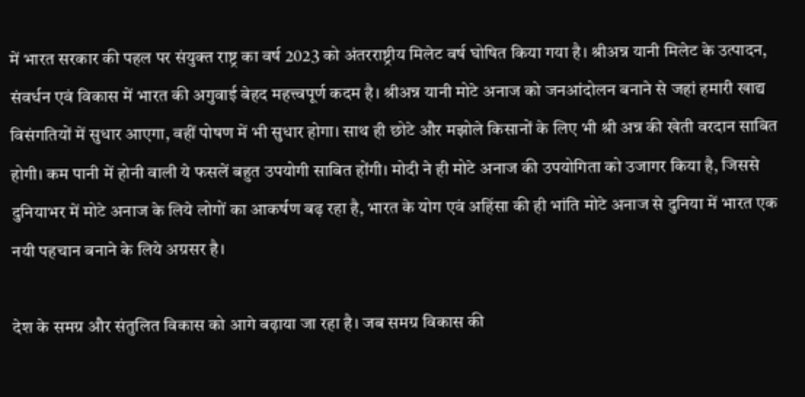में भारत सरकार की पहल पर संयुक्त राष्ट्र का वर्ष 2023 को अंतरराष्ट्रीय मिलेट वर्ष घोषित किया गया है। श्रीअन्न यानी मिलेट के उत्पादन, संवर्धन एवं विकास में भारत की अगुवाई बेहद महत्त्वपूर्ण कदम है। श्रीअन्न यानी मोटे अनाज को जनआंदोलन बनाने से जहां हमारी खाद्य विसंगतियों में सुधार आएगा, वहीं पोषण में भी सुधार होगा। साथ ही छोटे और मझोले किसानों के लिए भी श्री अन्न की खेती वरदान साबित होगी। कम पानी में होनी वाली ये फसलें बहुत उपयोगी साबित होंगी। मोदी ने ही मोटे अनाज की उपयोगिता को उजागर किया है, जिससे दुनियाभर में मोटे अनाज के लिये लोगों का आकर्षण बढ़ रहा है, भारत के योग एवं अहिंसा की ही भांति मोटे अनाज से दुनिया में भारत एक नयी पहचान बनाने के लिये अग्रसर है।

देश के समग्र और संतुलित विकास को आगे बढ़ाया जा रहा है। जब समग्र विकास की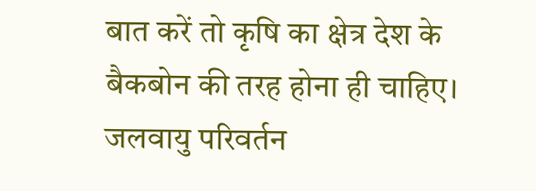बात करें तो कृषि का क्षेत्र देश के बैकबोन की तरह होना ही चाहिए। जलवायु परिवर्तन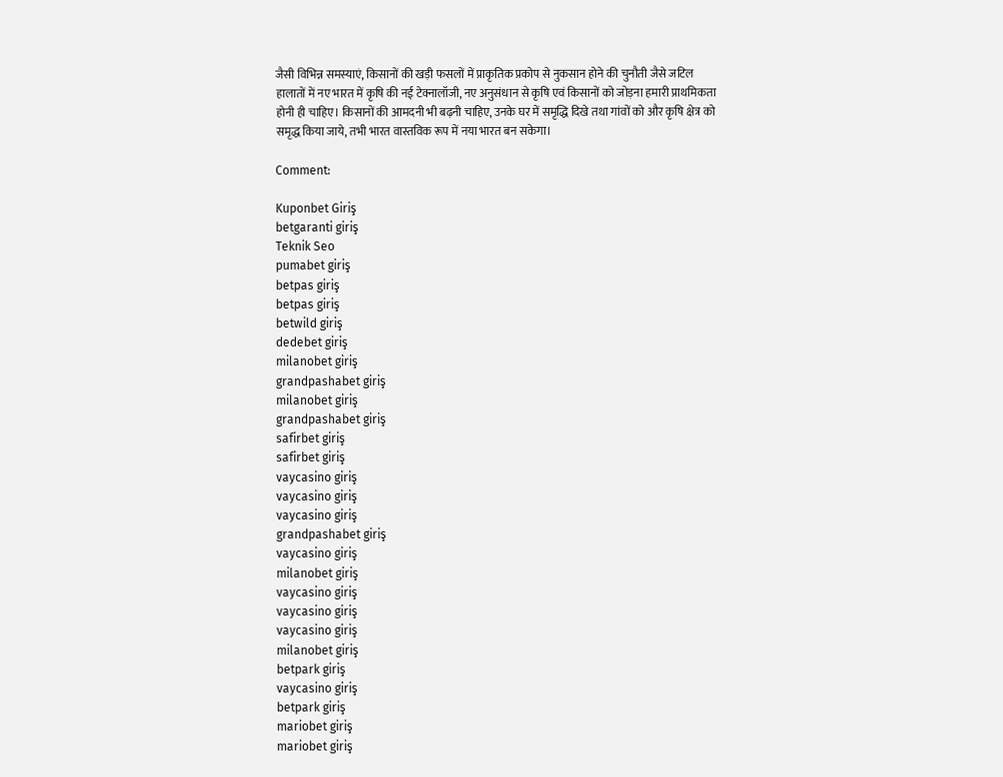जैसी विभिन्न समस्याएं, किसानों की खड़ी फसलों में प्राकृतिक प्रकोप से नुकसान होने की चुनौती जैसे जटिल हालातों में नए भारत में कृषि की नई टेक्नालॉजी, नए अनुसंधान से कृषि एवं किसानों को जोड़ना हमारी प्राथमिकता होनी ही चाहिए। किसानों की आमदनी भी बढ़नी चाहिए, उनके घर में समृद्धि दिखे तथा गांवों को और कृषि क्षेत्र को समृद्ध किया जाये, तभी भारत वास्तविक रूप में नया भारत बन सकेगा।

Comment:

Kuponbet Giriş
betgaranti giriş
Teknik Seo
pumabet giriş
betpas giriş
betpas giriş
betwild giriş
dedebet giriş
milanobet giriş
grandpashabet giriş
milanobet giriş
grandpashabet giriş
safirbet giriş
safirbet giriş
vaycasino giriş
vaycasino giriş
vaycasino giriş
grandpashabet giriş
vaycasino giriş
milanobet giriş
vaycasino giriş
vaycasino giriş
vaycasino giriş
milanobet giriş
betpark giriş
vaycasino giriş
betpark giriş
mariobet giriş
mariobet giriş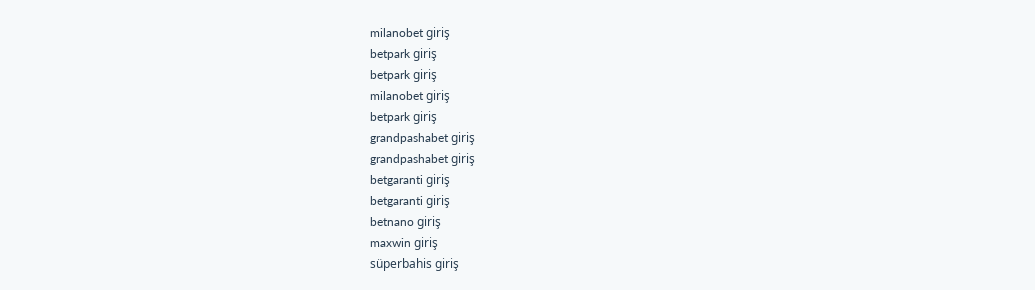milanobet giriş
betpark giriş
betpark giriş
milanobet giriş
betpark giriş
grandpashabet giriş
grandpashabet giriş
betgaranti giriş
betgaranti giriş
betnano giriş
maxwin giriş
süperbahis giriş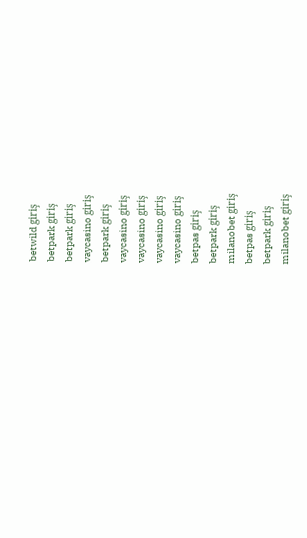betwild giriş
betpark giriş
betpark giriş
vaycasino giriş
betpark giriş
vaycasino giriş
vaycasino giriş
vaycasino giriş
vaycasino giriş
betpas giriş
betpark giriş
milanobet giriş
betpas giriş
betpark giriş
milanobet giriş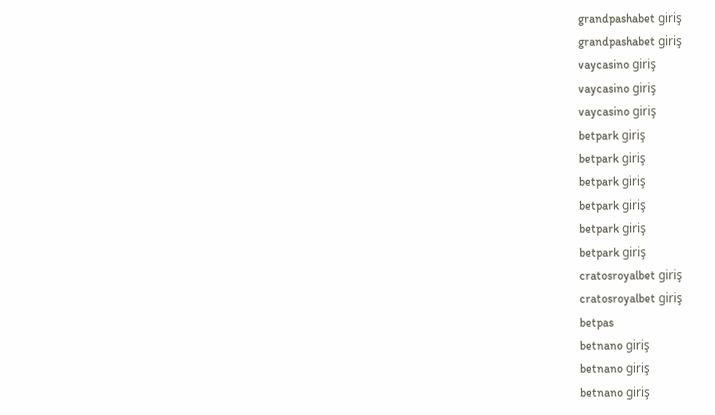grandpashabet giriş
grandpashabet giriş
vaycasino giriş
vaycasino giriş
vaycasino giriş
betpark giriş
betpark giriş
betpark giriş
betpark giriş
betpark giriş
betpark giriş
cratosroyalbet giriş
cratosroyalbet giriş
betpas
betnano giriş
betnano giriş
betnano giriş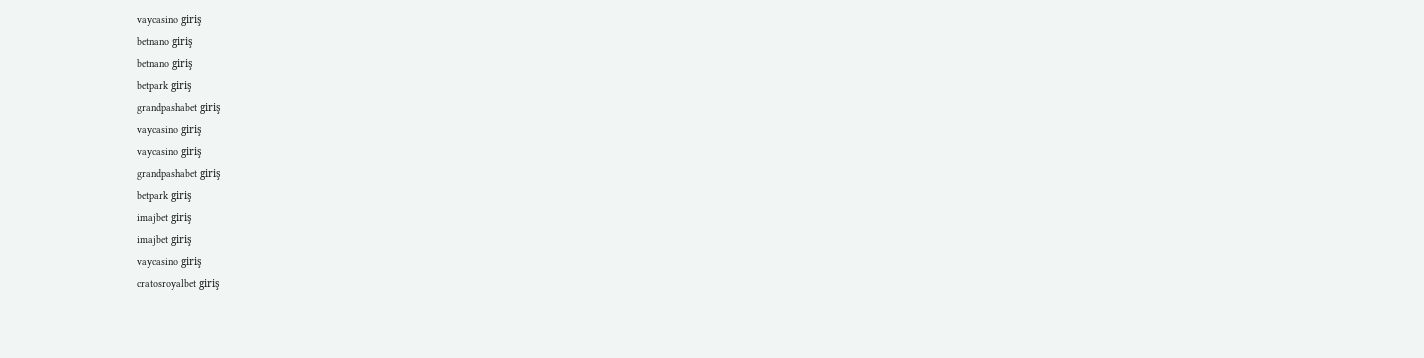vaycasino giriş
betnano giriş
betnano giriş
betpark giriş
grandpashabet giriş
vaycasino giriş
vaycasino giriş
grandpashabet giriş
betpark giriş
imajbet giriş
imajbet giriş
vaycasino giriş
cratosroyalbet giriş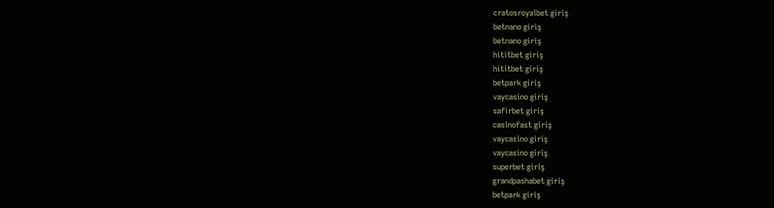cratosroyalbet giriş
betnano giriş
betnano giriş
hititbet giriş
hititbet giriş
betpark giriş
vaycasino giriş
safirbet giriş
casinofast giriş
vaycasino giriş
vaycasino giriş
superbet giriş
grandpashabet giriş
betpark giriş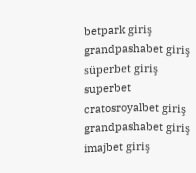betpark giriş
grandpashabet giriş
süperbet giriş
superbet
cratosroyalbet giriş
grandpashabet giriş
imajbet giriş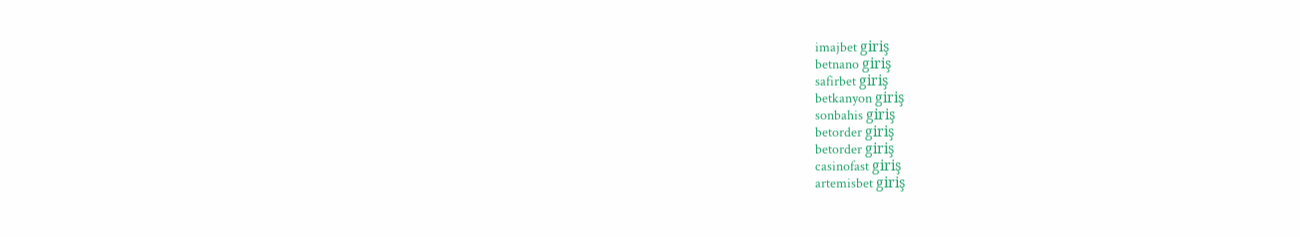imajbet giriş
betnano giriş
safirbet giriş
betkanyon giriş
sonbahis giriş
betorder giriş
betorder giriş
casinofast giriş
artemisbet giriş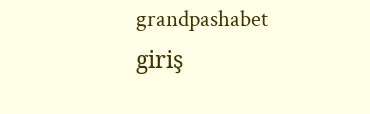grandpashabet giriş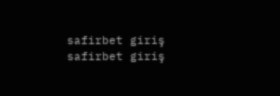safirbet giriş
safirbet giriş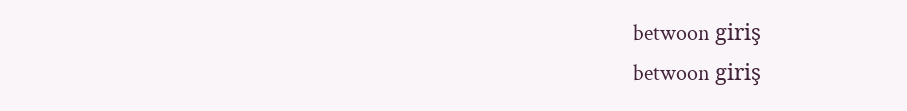betwoon giriş
betwoon giriş